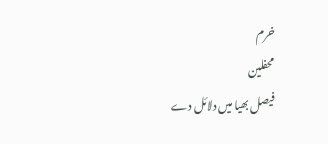خرم
محفلین
فیصل بھیا میں دلائل دے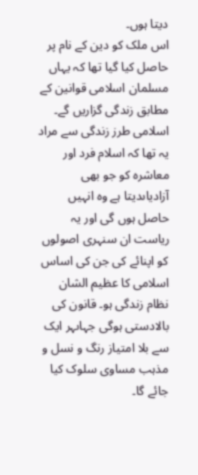دیتا ہوں۔
اس ملک کو دین کے نام پر حاصل کیا گیا تھا کہ یہاں مسلمان اسلامی قوانین کے مطابق زندگی گزاریں گے۔ اسلامی طرز زندگی سے مراد یہ تھا کہ اسلام فرد اور معاشرہ کو جو بھی آزادیاںدیتا ہے وہ انہیں حاصل ہوں گی اور یہ ریاست ان سنہری اصولوں کو اپنائے کی جن کی اساس اسلامی کا عظیم الشان نظام زندگی ہو۔ قانون کی بالادستی ہوگی جہاںہر ایک سے بلا امتیاز رنگ و نسل و مذہب مساوی سلوک کیا جائے گا۔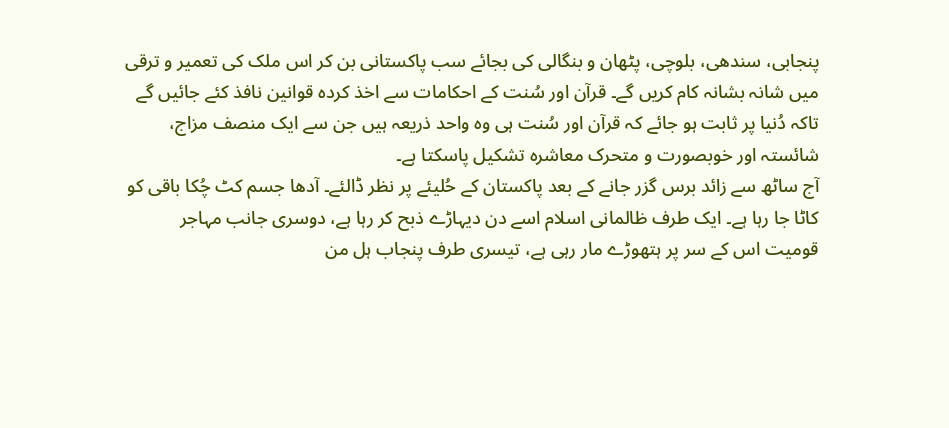پنجابی، سندھی، بلوچی، پٹھان و بنگالی کی بجائے سب پاکستانی بن کر اس ملک کی تعمیر و ترقی میں شانہ بشانہ کام کریں گے۔ قرآن اور سُنت کے احکامات سے اخذ کردہ قوانین نافذ کئے جائیں گے تاکہ دُنیا پر ثابت ہو جائے کہ قرآن اور سُنت ہی وہ واحد ذریعہ ہیں جن سے ایک منصف مزاج، شائستہ اور خوبصورت و متحرک معاشرہ تشکیل پاسکتا ہے۔
آج ساٹھ سے زائد برس گزر جانے کے بعد پاکستان کے حُلیئے پر نظر ڈالئے۔ آدھا جسم کٹ چُکا باقی کو کاٹا جا رہا ہے۔ ایک طرف ظالمانی اسلام اسے دن دیہاڑے ذبح کر رہا ہے، دوسری جانب مہاجر قومیت اس کے سر پر ہتھوڑے مار رہی ہے، تیسری طرف پنجاب ہل من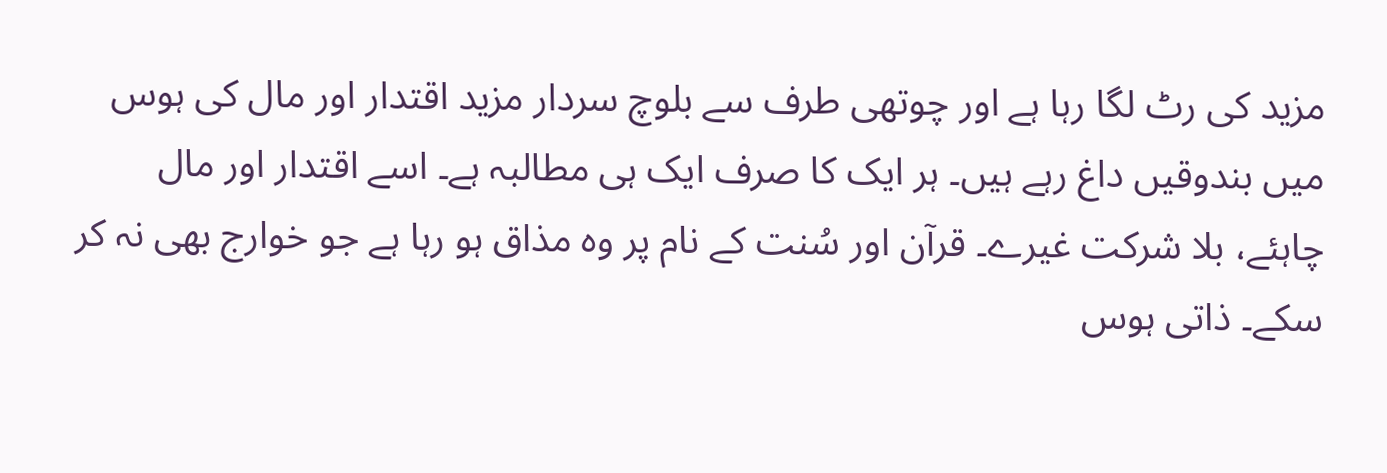مزید کی رٹ لگا رہا ہے اور چوتھی طرف سے بلوچ سردار مزید اقتدار اور مال کی ہوس میں بندوقیں داغ رہے ہیں۔ ہر ایک کا صرف ایک ہی مطالبہ ہے۔ اسے اقتدار اور مال چاہئے، بلا شرکت غیرے۔ قرآن اور سُنت کے نام پر وہ مذاق ہو رہا ہے جو خوارج بھی نہ کر سکے۔ ذاتی ہوس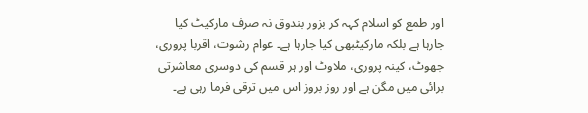اور طمع کو اسلام کہہ کر بزور بندوق نہ صرف مارکیٹ کیا جارہا ہے بلکہ مارکیٹبھی کیا جارہا ہے۔ عوام رشوت، اقربا پروری، جھوٹ، کینہ پروری، ملاوٹ اور ہر قسم کی دوسری معاشرتی برائی میں مگن ہے اور روز بروز اس میں ترقی فرما رہی ہے۔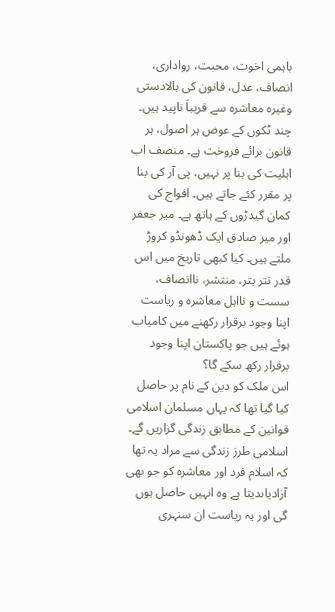باہمی اخوت، محبت، رواداری، انصاف، عدل، قانون کی بالادستی وغیرہ معاشرہ سے قریباَ ناپید ہیں۔ چند ٹکوں کے عوض ہر اصول، ہر قانون برائے فروخت ہے۔ منصف اب اہلیت کی بنا پر نہیں، پی آر کی بنا پر مقرر کئے جاتے ہیں۔ افواج کی کمان گیدڑوں کے ہاتھ ہے۔ میر جعفر اور میر صادق ایک ڈھونڈو کروڑ ملتے ہیں۔ کیا کبھی تاریخ میں اس قدر تتر بتر، منتشر، ناانصاف، سست و نااہل معاشرہ و ریاست اپنا وجود برقرار رکھنے میں کامیاب ہوئے ہیں جو پاکستان اپنا وجود برقرار رکھ سکے گا؟
اس ملک کو دین کے نام پر حاصل کیا گیا تھا کہ یہاں مسلمان اسلامی قوانین کے مطابق زندگی گزاریں گے۔ اسلامی طرز زندگی سے مراد یہ تھا کہ اسلام فرد اور معاشرہ کو جو بھی آزادیاںدیتا ہے وہ انہیں حاصل ہوں گی اور یہ ریاست ان سنہری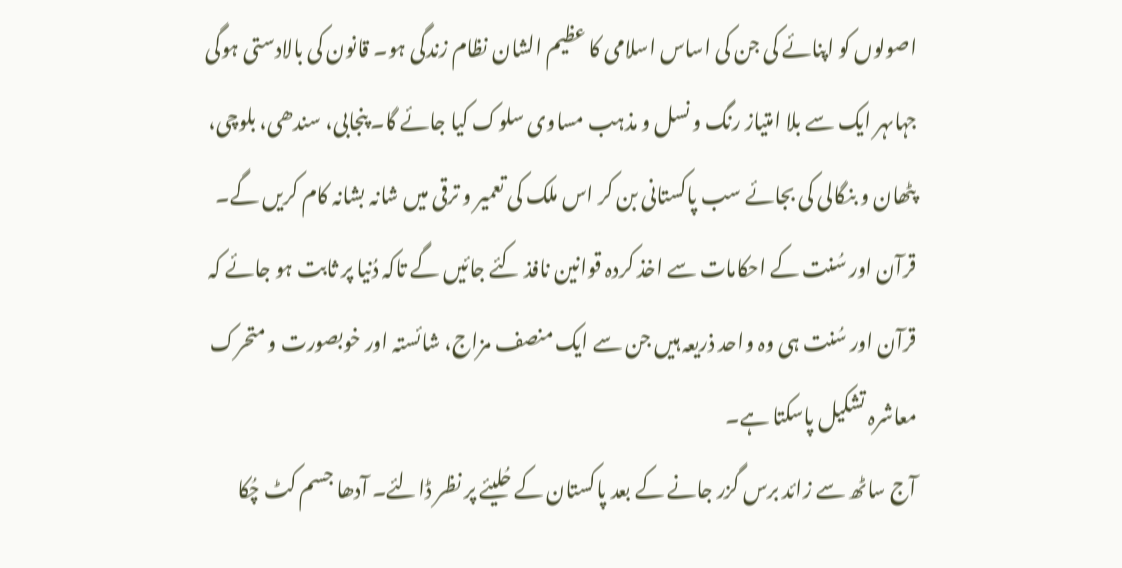اصولوں کو اپنائے کی جن کی اساس اسلامی کا عظیم الشان نظام زندگی ہو۔ قانون کی بالادستی ہوگی جہاںہر ایک سے بلا امتیاز رنگ و نسل و مذہب مساوی سلوک کیا جائے گا۔ پنجابی، سندھی، بلوچی، پٹھان و بنگالی کی بجائے سب پاکستانی بن کر اس ملک کی تعمیر و ترقی میں شانہ بشانہ کام کریں گے۔ قرآن اور سُنت کے احکامات سے اخذ کردہ قوانین نافذ کئے جائیں گے تاکہ دُنیا پر ثابت ہو جائے کہ قرآن اور سُنت ہی وہ واحد ذریعہ ہیں جن سے ایک منصف مزاج، شائستہ اور خوبصورت و متحرک معاشرہ تشکیل پاسکتا ہے۔
آج ساٹھ سے زائد برس گزر جانے کے بعد پاکستان کے حُلیئے پر نظر ڈالئے۔ آدھا جسم کٹ چُکا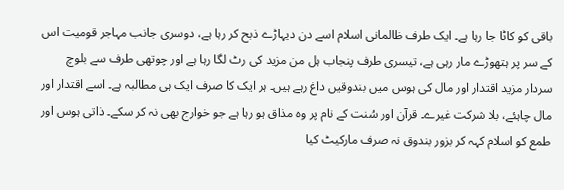باقی کو کاٹا جا رہا ہے۔ ایک طرف ظالمانی اسلام اسے دن دیہاڑے ذبح کر رہا ہے، دوسری جانب مہاجر قومیت اس کے سر پر ہتھوڑے مار رہی ہے، تیسری طرف پنجاب ہل من مزید کی رٹ لگا رہا ہے اور چوتھی طرف سے بلوچ سردار مزید اقتدار اور مال کی ہوس میں بندوقیں داغ رہے ہیں۔ ہر ایک کا صرف ایک ہی مطالبہ ہے۔ اسے اقتدار اور مال چاہئے، بلا شرکت غیرے۔ قرآن اور سُنت کے نام پر وہ مذاق ہو رہا ہے جو خوارج بھی نہ کر سکے۔ ذاتی ہوس اور طمع کو اسلام کہہ کر بزور بندوق نہ صرف مارکیٹ کیا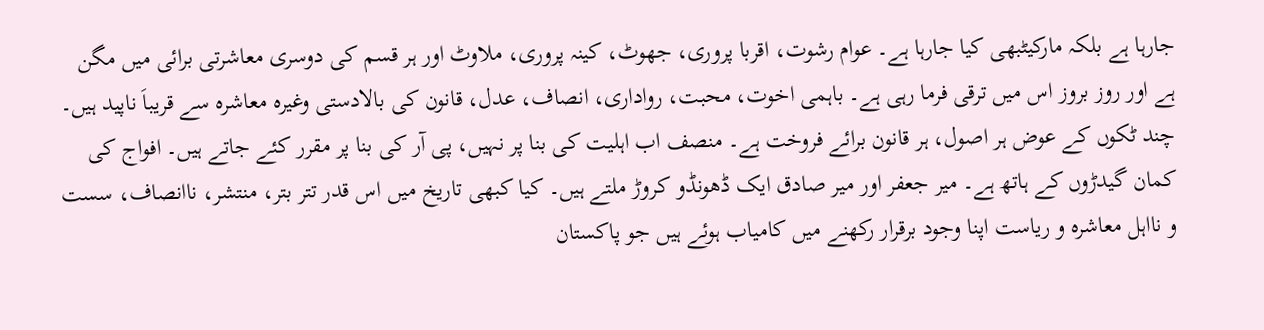جارہا ہے بلکہ مارکیٹبھی کیا جارہا ہے۔ عوام رشوت، اقربا پروری، جھوٹ، کینہ پروری، ملاوٹ اور ہر قسم کی دوسری معاشرتی برائی میں مگن ہے اور روز بروز اس میں ترقی فرما رہی ہے۔ باہمی اخوت، محبت، رواداری، انصاف، عدل، قانون کی بالادستی وغیرہ معاشرہ سے قریباَ ناپید ہیں۔ چند ٹکوں کے عوض ہر اصول، ہر قانون برائے فروخت ہے۔ منصف اب اہلیت کی بنا پر نہیں، پی آر کی بنا پر مقرر کئے جاتے ہیں۔ افواج کی کمان گیدڑوں کے ہاتھ ہے۔ میر جعفر اور میر صادق ایک ڈھونڈو کروڑ ملتے ہیں۔ کیا کبھی تاریخ میں اس قدر تتر بتر، منتشر، ناانصاف، سست و نااہل معاشرہ و ریاست اپنا وجود برقرار رکھنے میں کامیاب ہوئے ہیں جو پاکستان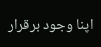اپنا وجود برقرار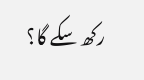رکھ سکے گا؟